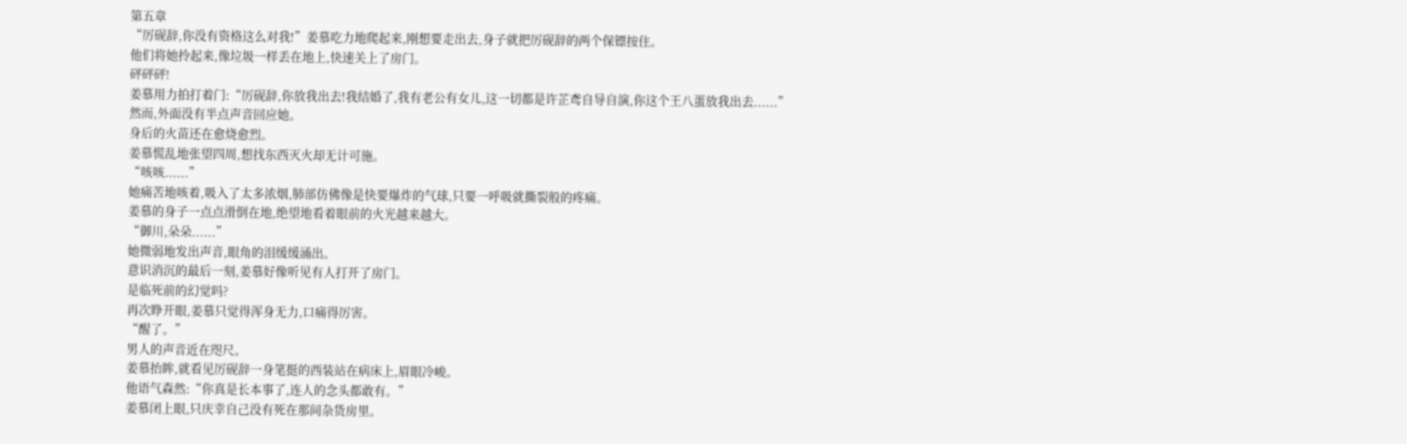第五章
“厉砚辞,你没有资格这么对我!”姜慕吃力地爬起来,刚想要走出去,身子就把厉砚辞的两个保镖按住。
他们将她拎起来,像垃圾一样丢在地上,快速关上了房门。
砰砰砰!
姜慕用力拍打着门:“厉砚辞,你放我出去!我结婚了,我有老公有女儿,这一切都是许芷鸢自导自演,你这个王八蛋放我出去......”
然而,外面没有半点声音回应她。
身后的火苗还在愈烧愈烈。
姜慕慌乱地张望四周,想找东西灭火却无计可施。
“咳咳......”
她痛苦地咳着,吸入了太多浓烟,肺部仿佛像是快要爆炸的气球,只要一呼吸就撕裂般的疼痛。
姜慕的身子一点点滑倒在地,绝望地看着眼前的火光越来越大。
“御川,朵朵......”
她微弱地发出声音,眼角的泪缓缓涌出。
意识消沉的最后一刻,姜慕好像听见有人打开了房门。
是临死前的幻觉吗?
再次睁开眼,姜慕只觉得浑身无力,口痛得厉害。
“醒了。”
男人的声音近在咫尺。
姜慕抬眸,就看见厉砚辞一身笔挺的西装站在病床上,眉眼冷峻。
他语气森然:“你真是长本事了,连人的念头都敢有。”
姜慕闭上眼,只庆幸自己没有死在那间杂货房里。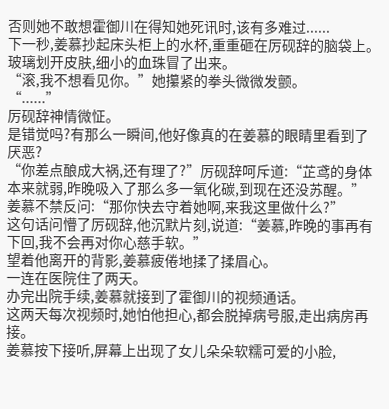否则她不敢想霍御川在得知她死讯时,该有多难过......
下一秒,姜慕抄起床头柜上的水杯,重重砸在厉砚辞的脑袋上。
玻璃划开皮肤,细小的血珠冒了出来。
“滚,我不想看见你。”她攥紧的拳头微微发颤。
“......”
厉砚辞神情微怔。
是错觉吗?有那么一瞬间,他好像真的在姜慕的眼睛里看到了厌恶?
“你差点酿成大祸,还有理了?”厉砚辞呵斥道:“芷鸢的身体本来就弱,昨晚吸入了那么多一氧化碳,到现在还没苏醒。”
姜慕不禁反问:“那你快去守着她啊,来我这里做什么?”
这句话问懵了厉砚辞,他沉默片刻,说道:“姜慕,昨晚的事再有下回,我不会再对你心慈手软。”
望着他离开的背影,姜慕疲倦地揉了揉眉心。
一连在医院住了两天。
办完出院手续,姜慕就接到了霍御川的视频通话。
这两天每次视频时,她怕他担心,都会脱掉病号服,走出病房再接。
姜慕按下接听,屏幕上出现了女儿朵朵软糯可爱的小脸,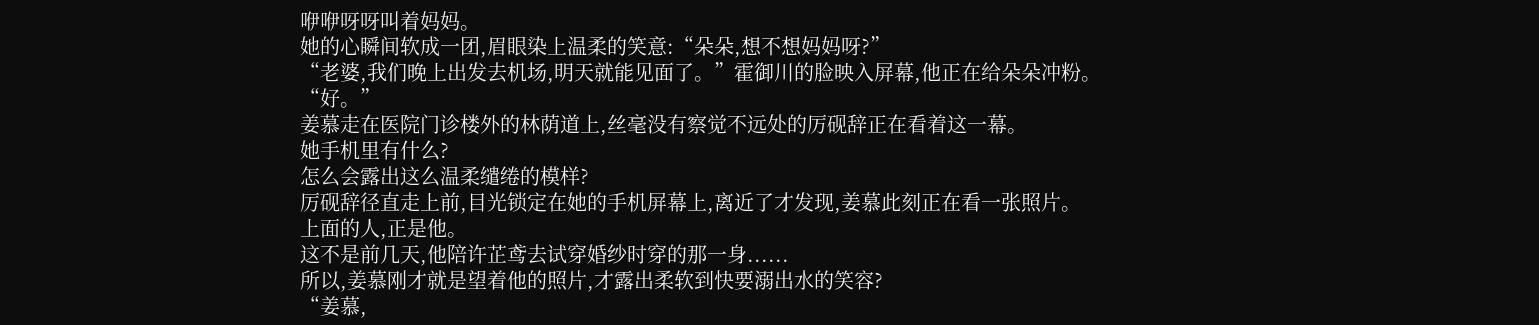咿咿呀呀叫着妈妈。
她的心瞬间软成一团,眉眼染上温柔的笑意:“朵朵,想不想妈妈呀?”
“老婆,我们晚上出发去机场,明天就能见面了。”霍御川的脸映入屏幕,他正在给朵朵冲粉。
“好。”
姜慕走在医院门诊楼外的林荫道上,丝毫没有察觉不远处的厉砚辞正在看着这一幕。
她手机里有什么?
怎么会露出这么温柔缱绻的模样?
厉砚辞径直走上前,目光锁定在她的手机屏幕上,离近了才发现,姜慕此刻正在看一张照片。
上面的人,正是他。
这不是前几天,他陪许芷鸢去试穿婚纱时穿的那一身......
所以,姜慕刚才就是望着他的照片,才露出柔软到快要溺出水的笑容?
“姜慕,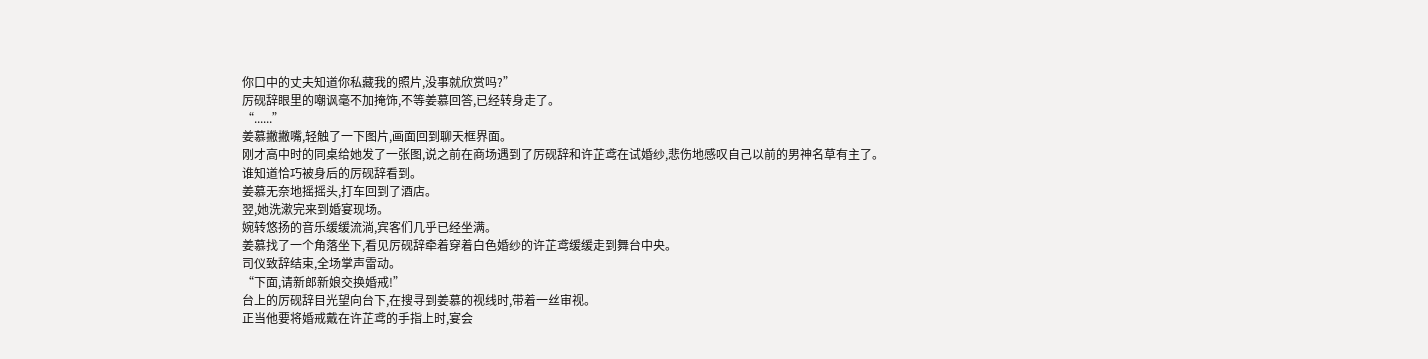你口中的丈夫知道你私藏我的照片,没事就欣赏吗?”
厉砚辞眼里的嘲讽毫不加掩饰,不等姜慕回答,已经转身走了。
“......”
姜慕撇撇嘴,轻触了一下图片,画面回到聊天框界面。
刚才高中时的同桌给她发了一张图,说之前在商场遇到了厉砚辞和许芷鸢在试婚纱,悲伤地感叹自己以前的男神名草有主了。
谁知道恰巧被身后的厉砚辞看到。
姜慕无奈地摇摇头,打车回到了酒店。
翌,她洗漱完来到婚宴现场。
婉转悠扬的音乐缓缓流淌,宾客们几乎已经坐满。
姜慕找了一个角落坐下,看见厉砚辞牵着穿着白色婚纱的许芷鸢缓缓走到舞台中央。
司仪致辞结束,全场掌声雷动。
“下面,请新郎新娘交换婚戒!”
台上的厉砚辞目光望向台下,在搜寻到姜慕的视线时,带着一丝审视。
正当他要将婚戒戴在许芷鸢的手指上时,宴会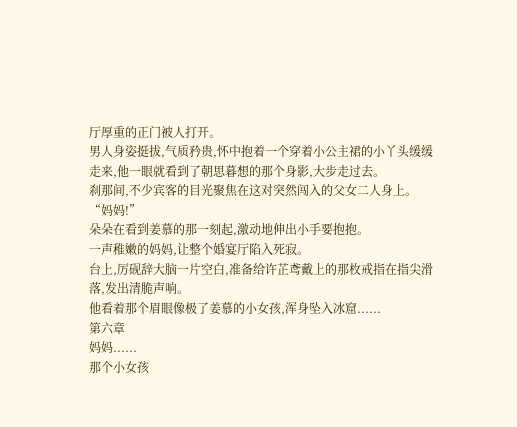厅厚重的正门被人打开。
男人身姿挺拔,气质矜贵,怀中抱着一个穿着小公主裙的小丫头缓缓走来,他一眼就看到了朝思暮想的那个身影,大步走过去。
刹那间,不少宾客的目光聚焦在这对突然闯入的父女二人身上。
“妈妈!”
朵朵在看到姜慕的那一刻起,激动地伸出小手要抱抱。
一声稚嫩的妈妈,让整个婚宴厅陷入死寂。
台上,厉砚辞大脑一片空白,准备给许芷鸢戴上的那枚戒指在指尖滑落,发出清脆声响。
他看着那个眉眼像极了姜慕的小女孩,浑身坠入冰窟......
第六章
妈妈......
那个小女孩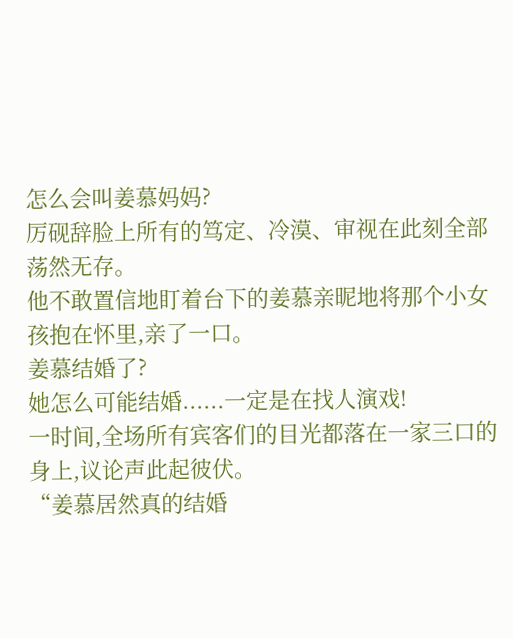怎么会叫姜慕妈妈?
厉砚辞脸上所有的笃定、冷漠、审视在此刻全部荡然无存。
他不敢置信地盯着台下的姜慕亲昵地将那个小女孩抱在怀里,亲了一口。
姜慕结婚了?
她怎么可能结婚......一定是在找人演戏!
一时间,全场所有宾客们的目光都落在一家三口的身上,议论声此起彼伏。
“姜慕居然真的结婚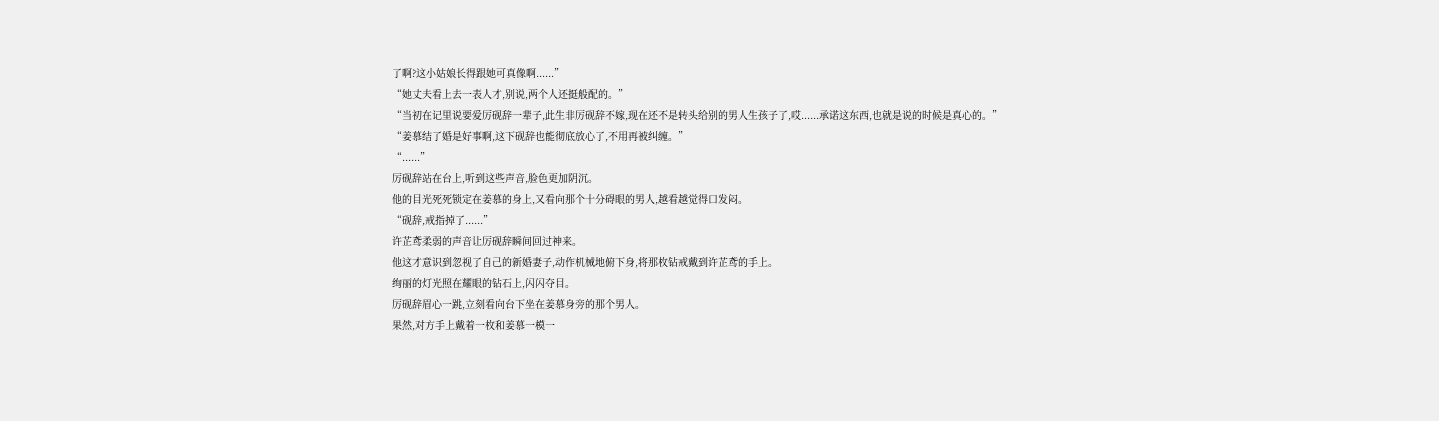了啊?这小姑娘长得跟她可真像啊......”
“她丈夫看上去一表人才,别说,两个人还挺般配的。”
“当初在记里说要爱厉砚辞一辈子,此生非厉砚辞不嫁,现在还不是转头给别的男人生孩子了,哎......承诺这东西,也就是说的时候是真心的。”
“姜慕结了婚是好事啊,这下砚辞也能彻底放心了,不用再被纠缠。”
“......”
厉砚辞站在台上,听到这些声音,脸色更加阴沉。
他的目光死死锁定在姜慕的身上,又看向那个十分碍眼的男人,越看越觉得口发闷。
“砚辞,戒指掉了......”
许芷鸢柔弱的声音让厉砚辞瞬间回过神来。
他这才意识到忽视了自己的新婚妻子,动作机械地俯下身,将那枚钻戒戴到许芷鸢的手上。
绚丽的灯光照在耀眼的钻石上,闪闪夺目。
厉砚辞眉心一跳,立刻看向台下坐在姜慕身旁的那个男人。
果然,对方手上戴着一枚和姜慕一模一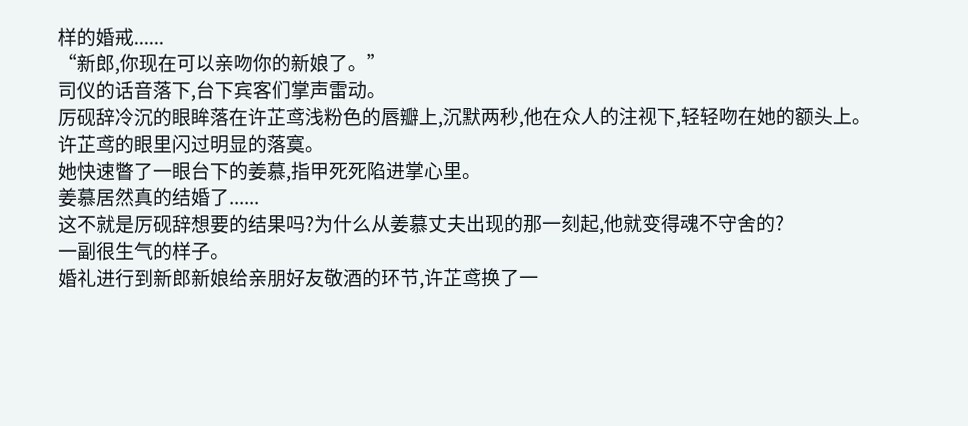样的婚戒......
“新郎,你现在可以亲吻你的新娘了。”
司仪的话音落下,台下宾客们掌声雷动。
厉砚辞冷沉的眼眸落在许芷鸢浅粉色的唇瓣上,沉默两秒,他在众人的注视下,轻轻吻在她的额头上。
许芷鸢的眼里闪过明显的落寞。
她快速瞥了一眼台下的姜慕,指甲死死陷进掌心里。
姜慕居然真的结婚了......
这不就是厉砚辞想要的结果吗?为什么从姜慕丈夫出现的那一刻起,他就变得魂不守舍的?
一副很生气的样子。
婚礼进行到新郎新娘给亲朋好友敬酒的环节,许芷鸢换了一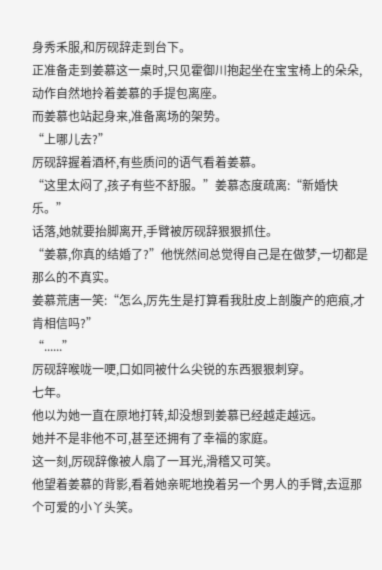身秀禾服,和厉砚辞走到台下。
正准备走到姜慕这一桌时,只见霍御川抱起坐在宝宝椅上的朵朵,动作自然地拎着姜慕的手提包离座。
而姜慕也站起身来,准备离场的架势。
“上哪儿去?”
厉砚辞握着酒杯,有些质问的语气看着姜慕。
“这里太闷了,孩子有些不舒服。”姜慕态度疏离:“新婚快乐。”
话落,她就要抬脚离开,手臂被厉砚辞狠狠抓住。
“姜慕,你真的结婚了?”他恍然间总觉得自己是在做梦,一切都是那么的不真实。
姜慕荒唐一笑:“怎么,厉先生是打算看我肚皮上剖腹产的疤痕,才肯相信吗?”
“......”
厉砚辞喉咙一哽,口如同被什么尖锐的东西狠狠刺穿。
七年。
他以为她一直在原地打转,却没想到姜慕已经越走越远。
她并不是非他不可,甚至还拥有了幸福的家庭。
这一刻,厉砚辞像被人扇了一耳光,滑稽又可笑。
他望着姜慕的背影,看着她亲昵地挽着另一个男人的手臂,去逗那个可爱的小丫头笑。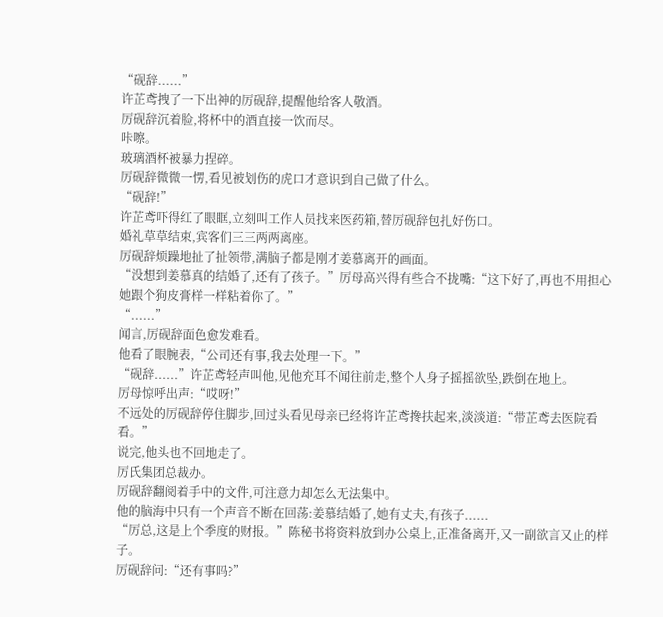“砚辞......”
许芷鸢拽了一下出神的厉砚辞,提醒他给客人敬酒。
厉砚辞沉着脸,将杯中的酒直接一饮而尽。
咔嚓。
玻璃酒杯被暴力捏碎。
厉砚辞微微一愣,看见被划伤的虎口才意识到自己做了什么。
“砚辞!”
许芷鸢吓得红了眼眶,立刻叫工作人员找来医药箱,替厉砚辞包扎好伤口。
婚礼草草结束,宾客们三三两两离座。
厉砚辞烦躁地扯了扯领带,满脑子都是刚才姜慕离开的画面。
“没想到姜慕真的结婚了,还有了孩子。”厉母高兴得有些合不拢嘴:“这下好了,再也不用担心她跟个狗皮膏样一样粘着你了。”
“......”
闻言,厉砚辞面色愈发难看。
他看了眼腕表,“公司还有事,我去处理一下。”
“砚辞......”许芷鸢轻声叫他,见他充耳不闻往前走,整个人身子摇摇欲坠,跌倒在地上。
厉母惊呼出声:“哎呀!”
不远处的厉砚辞停住脚步,回过头看见母亲已经将许芷鸢搀扶起来,淡淡道:“带芷鸢去医院看看。”
说完,他头也不回地走了。
厉氏集团总裁办。
厉砚辞翻阅着手中的文件,可注意力却怎么无法集中。
他的脑海中只有一个声音不断在回荡:姜慕结婚了,她有丈夫,有孩子......
“厉总,这是上个季度的财报。”陈秘书将资料放到办公桌上,正准备离开,又一副欲言又止的样子。
厉砚辞问:“还有事吗?”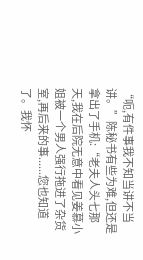“呃,有件事我不知当讲不当讲。”陈秘书有些为难,但还是拿出了手机:“老夫人头七那天,我在后院无意中看见姜慕小姐被一个男人强行拖进了杂货室,再后来的事......您也知道了。我怀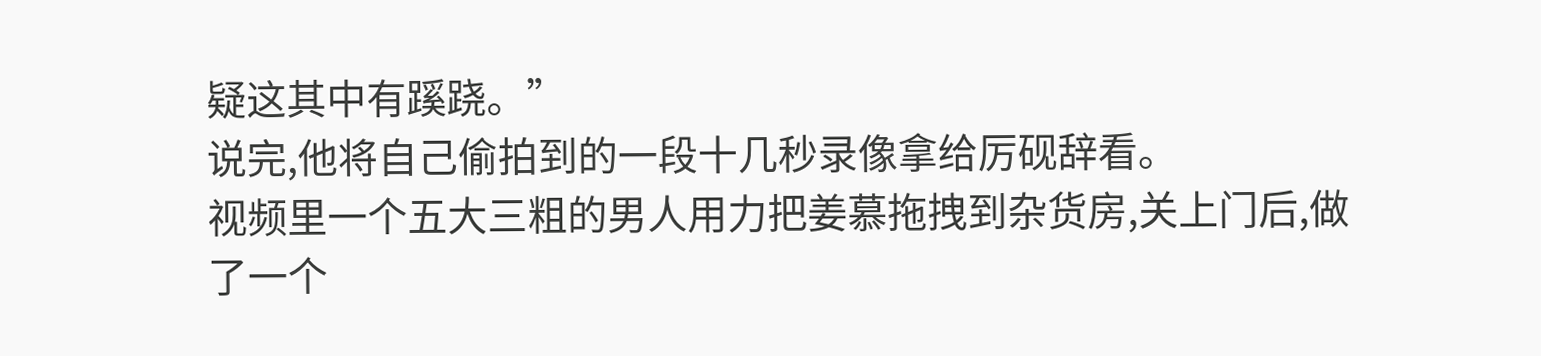疑这其中有蹊跷。”
说完,他将自己偷拍到的一段十几秒录像拿给厉砚辞看。
视频里一个五大三粗的男人用力把姜慕拖拽到杂货房,关上门后,做了一个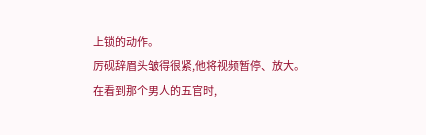上锁的动作。
厉砚辞眉头皱得很紧,他将视频暂停、放大。
在看到那个男人的五官时,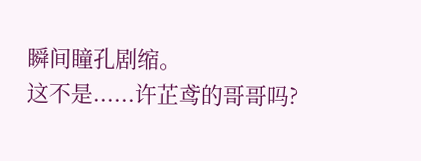瞬间瞳孔剧缩。
这不是......许芷鸢的哥哥吗?